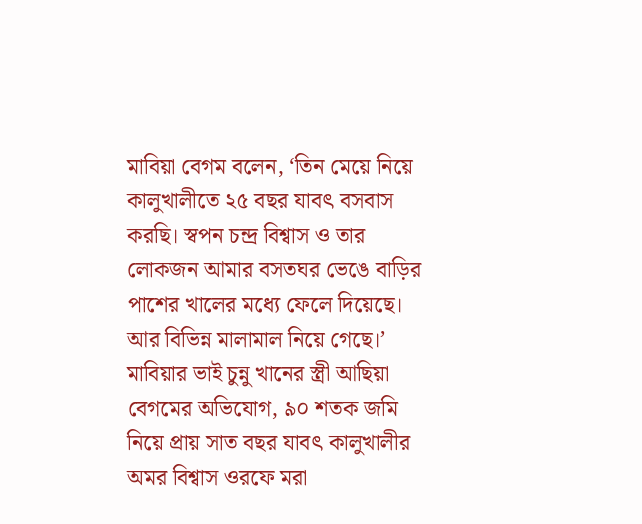মাবিয়া বেগম বলেন, ‘তিন মেয়ে নিয়ে কালুখালীতে ২৫ বছর যাবৎ বসবাস করছি। স্বপন চন্দ্র বিশ্বাস ও তার লোকজন আমার বসতঘর ভেঙে বাড়ির পাশের খালের মধ্যে ফেলে দিয়েছে। আর বিভিন্ন মালামাল নিয়ে গেছে।’
মাবিয়ার ভাই চুন্নু খানের স্ত্রী আছিয়া বেগমের অভিযোগ, ৯০ শতক জমি নিয়ে প্রায় সাত বছর যাবৎ কালুখালীর অমর বিশ্বাস ওরফে মরা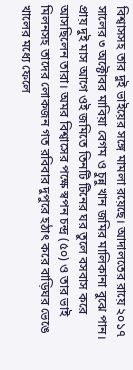বিশ্বাসসহ তার দুই ভাইয়ের সঙ্গে মামলা রয়েছে। আদালতের রায়ে ২০১৭ সালের ৩ অক্টোবর মাবিয়া বেগম ও চুন্নু খান জমির মালিকানা বুঝে পান। প্রায় দুই মাস আগে ওই জমিতে তিনটি টিনের ঘর তুলে বসবাস করে আসছিলেন তারা। অমর বিশ্বাসের পক্ষে স্বপন চন্দ্র (৫০) ও তার ভাই মিলনসহ তাদের লোকজন গত রবিবার দুপুরে হঠাৎ করে বাড়িঘর ভেঙে খালের মধ্যে ফেলে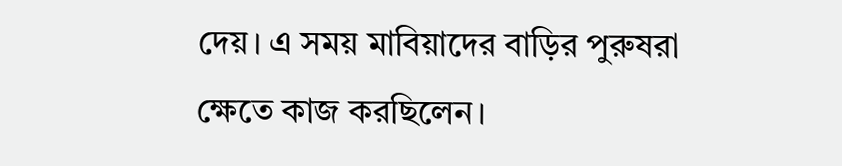দেয়। এ সময় মাবিয়াদের বাড়ির পুরুষরা ক্ষেতে কাজ করছিলেন।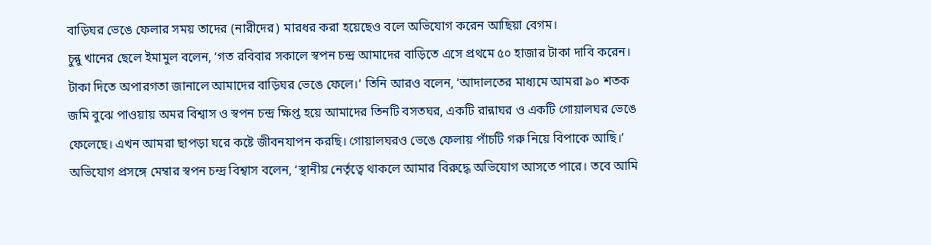বাড়িঘর ভেঙে ফেলার সময় তাদের (নারীদের) মারধর করা হয়েছেও বলে অভিযোগ করেন আছিয়া বেগম।
চুন্নু খানের ছেলে ইমামুল বলেন, ‘গত রবিবার সকালে স্বপন চন্দ্র আমাদের বাড়িতে এসে প্রথমে ৫০ হাজার টাকা দাবি করেন। টাকা দিতে অপারগতা জানালে আমাদের বাড়িঘর ভেঙে ফেলে।’ তিনি আরও বলেন, ‘আদালতের মাধ্যমে আমরা ৯০ শতক জমি বুঝে পাওয়ায় অমর বিশ্বাস ও স্বপন চন্দ্র ক্ষিপ্ত হয়ে আমাদের তিনটি বসতঘর, একটি রান্নাঘর ও একটি গোয়ালঘর ভেঙে ফেলেছে। এখন আমরা ছাপড়া ঘরে কষ্টে জীবনযাপন করছি। গোয়ালঘরও ভেঙে ফেলায় পাঁচটি গরু নিয়ে বিপাকে আছি।’
অভিযোগ প্রসঙ্গে মেম্বার স্বপন চন্দ্র বিশ্বাস বলেন, ‘স্থানীয় নের্তৃত্বে থাকলে আমার বিরুদ্ধে অভিযোগ আসতে পারে। তবে আমি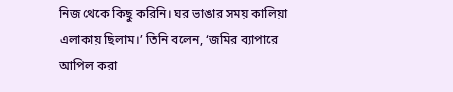নিজ থেকে কিছু করিনি। ঘর ভাঙার সময় কালিয়া এলাকায় ছিলাম।’ তিনি বলেন, ‘জমির ব্যাপারে আপিল করা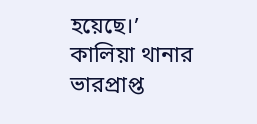হয়েছে।’
কালিয়া থানার ভারপ্রাপ্ত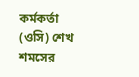কর্মকর্তা (ওসি) শেখ শমসের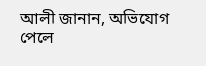আলী জানান, অভিযোগ পেলে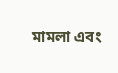মামলা এবং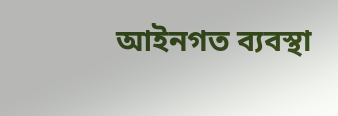আইনগত ব্যবস্থা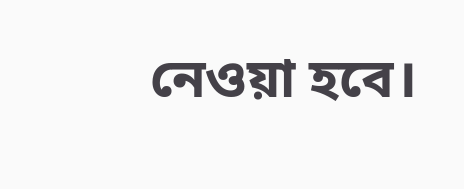নেওয়া হবে।